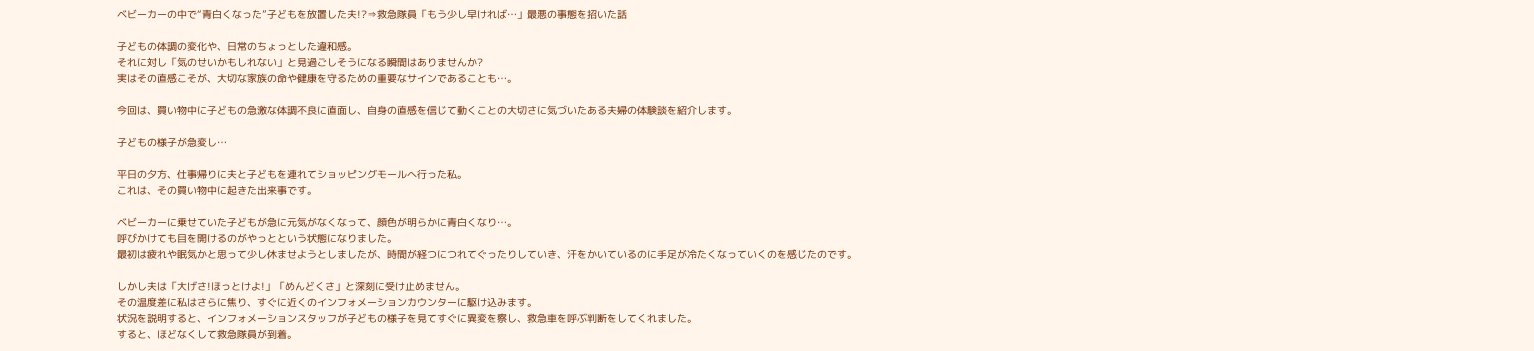ベビーカーの中で“青白くなった”子どもを放置した夫!?⇒救急隊員「もう少し早ければ…」最悪の事態を招いた話

子どもの体調の変化や、日常のちょっとした違和感。
それに対し「気のせいかもしれない」と見過ごしそうになる瞬間はありませんか?
実はその直感こそが、大切な家族の命や健康を守るための重要なサインであることも…。

今回は、買い物中に子どもの急激な体調不良に直面し、自身の直感を信じて動くことの大切さに気づいたある夫婦の体験談を紹介します。

子どもの様子が急変し…

平日の夕方、仕事帰りに夫と子どもを連れてショッピングモールへ行った私。
これは、その買い物中に起きた出来事です。

ベビーカーに乗せていた子どもが急に元気がなくなって、顔色が明らかに青白くなり…。
呼びかけても目を開けるのがやっとという状態になりました。
最初は疲れや眠気かと思って少し休ませようとしましたが、時間が経つにつれてぐったりしていき、汗をかいているのに手足が冷たくなっていくのを感じたのです。

しかし夫は「大げさ!ほっとけよ!」「めんどくさ」と深刻に受け止めません。
その温度差に私はさらに焦り、すぐに近くのインフォメーションカウンターに駆け込みます。
状況を説明すると、インフォメーションスタッフが子どもの様子を見てすぐに異変を察し、救急車を呼ぶ判断をしてくれました。
すると、ほどなくして救急隊員が到着。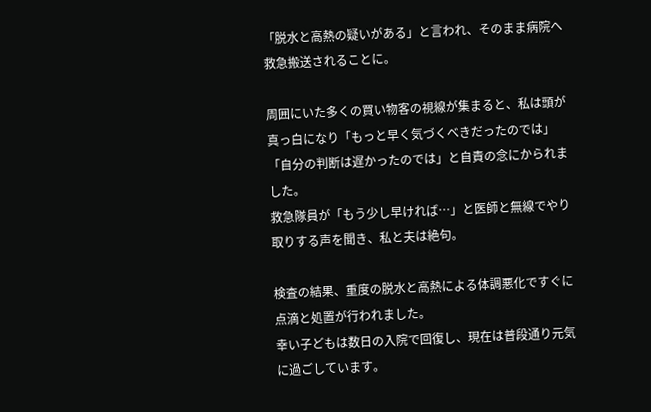「脱水と高熱の疑いがある」と言われ、そのまま病院へ救急搬送されることに。

周囲にいた多くの買い物客の視線が集まると、私は頭が真っ白になり「もっと早く気づくべきだったのでは」「自分の判断は遅かったのでは」と自責の念にかられました。
救急隊員が「もう少し早ければ…」と医師と無線でやり取りする声を聞き、私と夫は絶句。

検査の結果、重度の脱水と高熱による体調悪化ですぐに点滴と処置が行われました。
幸い子どもは数日の入院で回復し、現在は普段通り元気に過ごしています。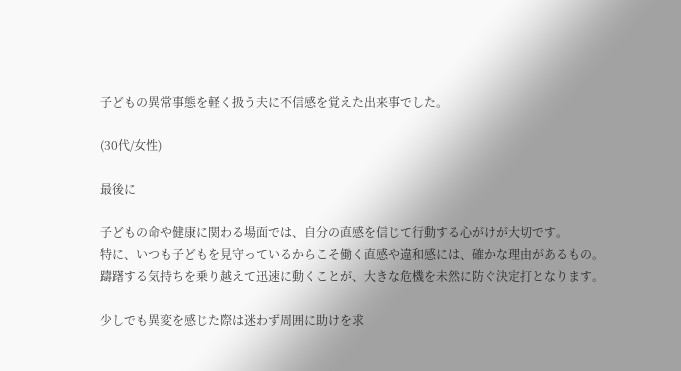子どもの異常事態を軽く扱う夫に不信感を覚えた出来事でした。

(30代/女性)

最後に

子どもの命や健康に関わる場面では、自分の直感を信じて行動する心がけが大切です。
特に、いつも子どもを見守っているからこそ働く直感や違和感には、確かな理由があるもの。
躊躇する気持ちを乗り越えて迅速に動くことが、大きな危機を未然に防ぐ決定打となります。

少しでも異変を感じた際は迷わず周囲に助けを求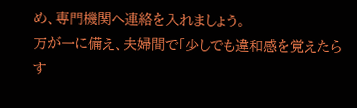め、専門機関へ連絡を入れましょう。
万が一に備え、夫婦間で「少しでも違和感を覚えたらす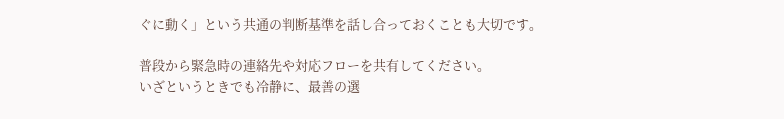ぐに動く」という共通の判断基準を話し合っておくことも大切です。

普段から緊急時の連絡先や対応フローを共有してください。
いざというときでも冷静に、最善の選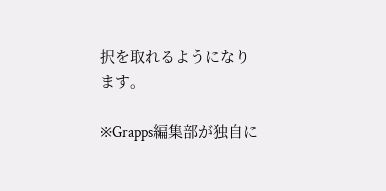択を取れるようになります。

※Grapps編集部が独自に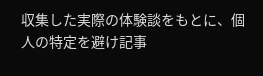収集した実際の体験談をもとに、個人の特定を避け記事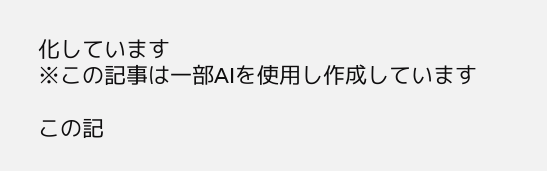化しています
※この記事は一部AIを使用し作成しています

この記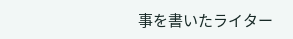事を書いたライター